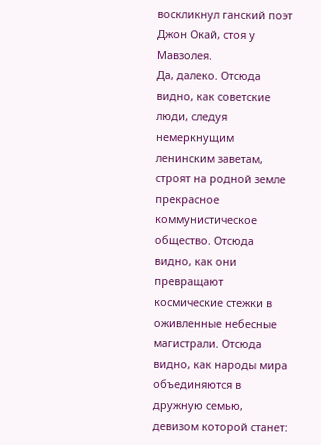воскликнул ганский поэт Джон Окай, стоя у Мавзолея.
Да, далеко. Отсюда видно, как советские люди, следуя немеркнущим ленинским заветам, строят на родной земле прекрасное коммунистическое общество. Отсюда видно, как они превращают космические стежки в оживленные небесные магистрали. Отсюда видно, как народы мира объединяются в дружную семью, девизом которой станет: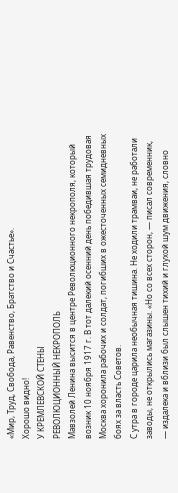«Мир, Труд, Свобода, Равенство, Братство и Счастье».
Хорошо видно!
У КРЕМЛЕВСКОЙ СТЕНЫ
РЕВОЛЮЦИОННЫЙ НЕКРОПОЛЬ
Мавзолей Ленина высится в центре Революционного некрополя, который возник 10 ноября 1917 г. В тот далекий осенний день победившая трудовая Москва хоронила рабочих и солдат, погибших в ожесточенных семидневных боях за власть Советов.
С утра в городе царила необычная тишина. Не ходили трамваи, не работали заводы, не открылись магазины. «Но со всех сторон, — писал современник, — издалека и вблизи был слышен тихий и глухой шум движения, словно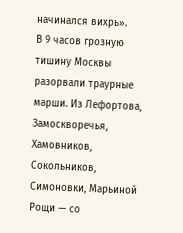начинался вихрь».
В 9 часов грозную тишину Москвы разорвали траурные марши. Из Лефортова, Замоскворечья, Хамовников, Сокольников, Симоновки, Марьиной Рощи — со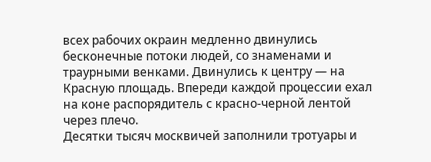всех рабочих окраин медленно двинулись бесконечные потоки людей, со знаменами и траурными венками. Двинулись к центру — на Красную площадь. Впереди каждой процессии ехал на коне распорядитель с красно-черной лентой через плечо.
Десятки тысяч москвичей заполнили тротуары и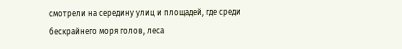смотрели на середину улиц и площадей, где среди бескрайнего моря голов, леса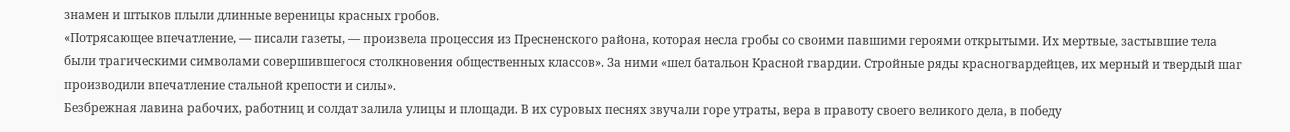знамен и штыков плыли длинные вереницы красных гробов.
«Потрясающее впечатление, — писали газеты, — произвела процессия из Пресненского района, которая несла гробы со своими павшими героями открытыми. Их мертвые, застывшие тела были трагическими символами совершившегося столкновения общественных классов». За ними «шел батальон Красной гвардии. Стройные ряды красногвардейцев, их мерный и твердый шаг производили впечатление стальной крепости и силы».
Безбрежная лавина рабочих, работниц и солдат залила улицы и площади. В их суровых песнях звучали горе утраты, вера в правоту своего великого дела, в победу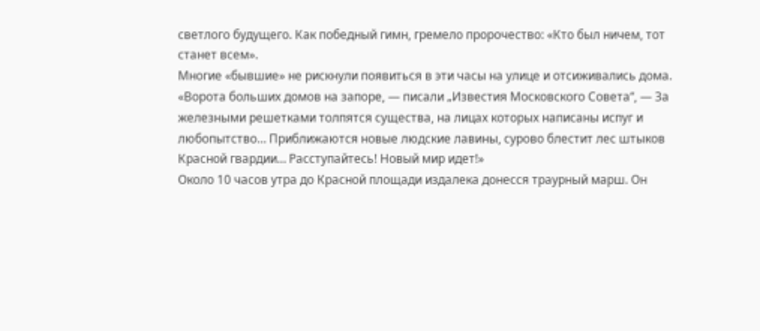светлого будущего. Как победный гимн, гремело пророчество: «Кто был ничем, тот станет всем».
Многие «бывшие» не рискнули появиться в эти часы на улице и отсиживались дома. «Ворота больших домов на запоре, — писали „Известия Московского Совета“, — За железными решетками толпятся существа, на лицах которых написаны испуг и любопытство… Приближаются новые людские лавины, сурово блестит лес штыков Красной гвардии… Расступайтесь! Новый мир идет!»
Около 10 часов утра до Красной площади издалека донесся траурный марш. Он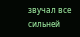звучал все сильней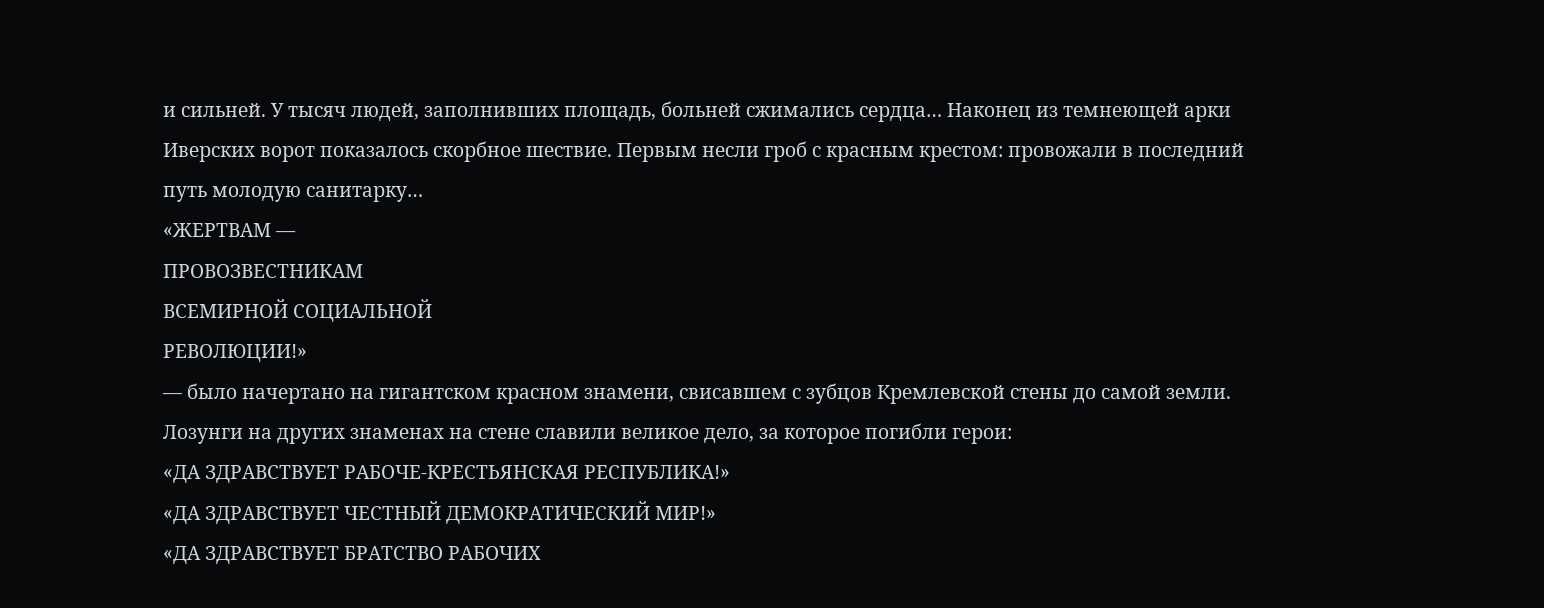и сильней. У тысяч людей, заполнивших площадь, больней сжимались сердца… Наконец из темнеющей арки Иверских ворот показалось скорбное шествие. Первым несли гроб с красным крестом: провожали в последний путь молодую санитарку…
«ЖЕРТВАМ —
ПРОВОЗВЕСТНИКАМ
ВСЕМИРНОЙ СОЦИАЛЬНОЙ
РЕВОЛЮЦИИ!»
— было начертано на гигантском красном знамени, свисавшем с зубцов Кремлевской стены до самой земли. Лозунги на других знаменах на стене славили великое дело, за которое погибли герои:
«ДА ЗДРАВСТВУЕТ РАБОЧЕ-КРЕСТЬЯНСКАЯ РЕСПУБЛИКА!»
«ДА ЗДРАВСТВУЕТ ЧЕСТНЫЙ ДЕМОКРАТИЧЕСКИЙ МИР!»
«ДА ЗДРАВСТВУЕТ БРАТСТВО РАБОЧИХ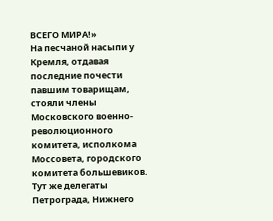ВСЕГО МИРА!»
На песчаной насыпи у Кремля, отдавая последние почести павшим товарищам, стояли члены Московского военно-революционного комитета, исполкома Моссовета, городского комитета большевиков. Тут же делегаты Петрограда, Нижнего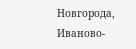Новгорода, Иваново-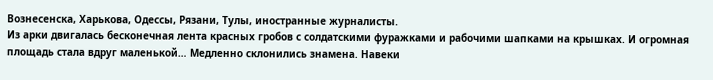Вознесенска, Харькова, Одессы, Рязани, Тулы, иностранные журналисты.
Из арки двигалась бесконечная лента красных гробов с солдатскими фуражками и рабочими шапками на крышках. И огромная площадь стала вдруг маленькой… Медленно склонились знамена. Навеки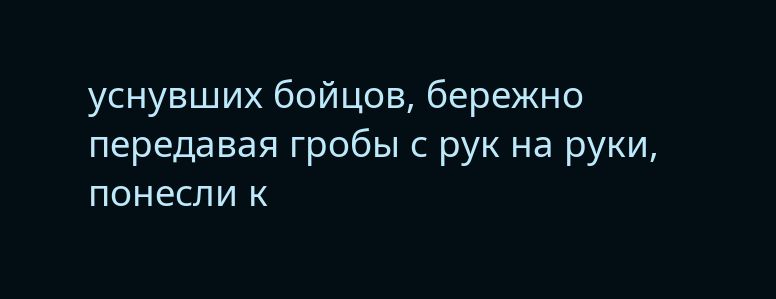уснувших бойцов, бережно передавая гробы с рук на руки, понесли к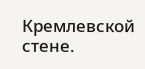Кремлевской стене.